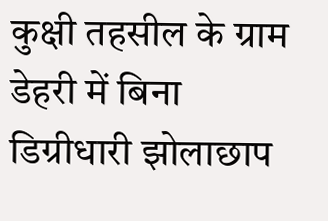कुक्षी तहसील के ग्राम डेहरी में बिना डिग्रीधारी झोलाछाप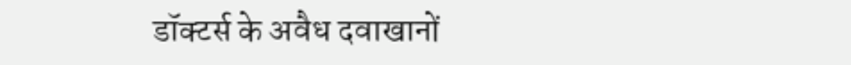डॉक्टर्स के अवैध दवाखानों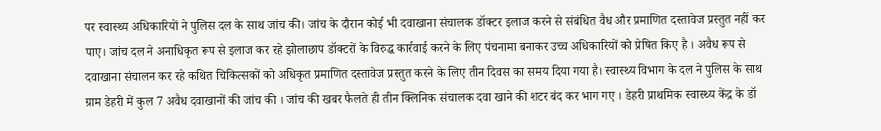पर स्वास्थ्य अधिकारियों ने पुलिस दल के साथ जांच की। जांच के दौरान कोई भी दवाखाना संचालक डॉक्टर इलाज करने से संबंधित वैध और प्रमाणित दस्तावेज प्रस्तुत नहीं कर पाए। जांच दल ने अनाधिकृत रूप से इलाज कर रहे झोलाछाप डॉक्टरों के विरुद्ध कार्रवाई करने के लिए पंचनामा बनाकर उच्च अधिकारियों को प्रेषित किए है । अवैध रूप से दवाखाना संचालन कर रहे कथित चिकित्सकों को अधिकृत प्रमाणित दस्तावेज प्रस्तुत करने के लिए तीन दिवस का समय दिया गया है। स्वास्थ्य विभाग के दल ने पुलिस के साथ ग्राम डेहरी में कुल 7 अवैध दवाखानों की जांच की । जांच की खबर फैलते ही तीन क्लिनिक संचालक दवा खाने की शटर बंद कर भाग गए । डेहरी प्राथमिक स्वास्थ्य केंद्र के डॉ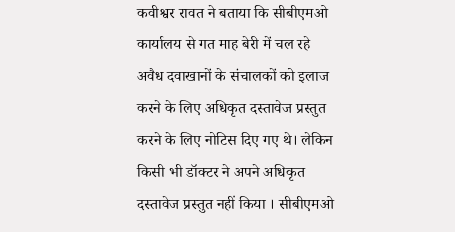कवीश्वर रावत ने बताया कि सीबीएमओ कार्यालय से गत माह बेरी में चल रहे अवैध दवाखानों के संचालकों को इलाज करने के लिए अधिकृत दस्तावेज प्रस्तुत करने के लिए नोटिस दिए गए थे। लेकिन किसी भी डॉक्टर ने अपने अधिकृत दस्तावेज प्रस्तुत नहीं किया । सीबीएमओ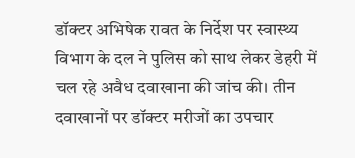डॉक्टर अभिषेक रावत के निर्देश पर स्वास्थ्य विभाग के दल ने पुलिस को साथ लेकर डेहरी में चल रहे अवैध दवाखाना की जांच की। तीन दवाखानों पर डॉक्टर मरीजों का उपचार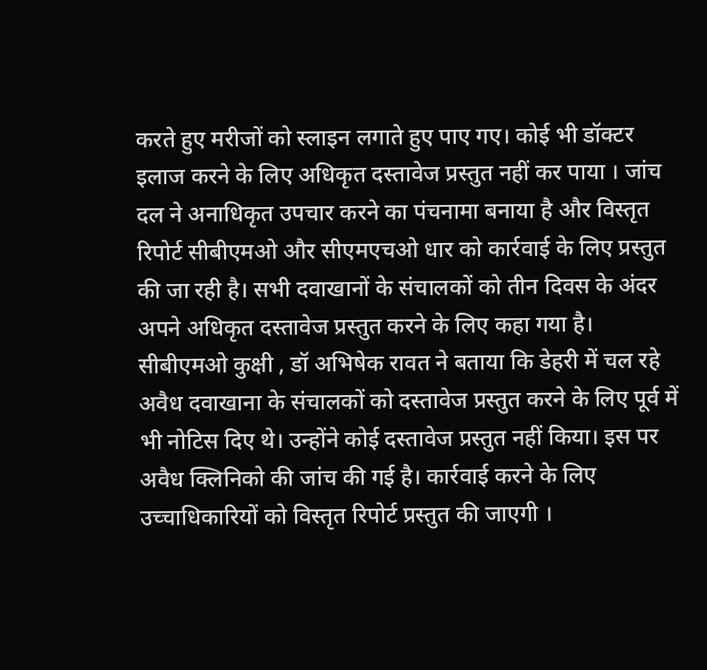करते हुए मरीजों को स्लाइन लगाते हुए पाए गए। कोई भी डॉक्टर इलाज करने के लिए अधिकृत दस्तावेज प्रस्तुत नहीं कर पाया । जांच दल ने अनाधिकृत उपचार करने का पंचनामा बनाया है और विस्तृत रिपोर्ट सीबीएमओ और सीएमएचओ धार को कार्रवाई के लिए प्रस्तुत की जा रही है। सभी दवाखानों के संचालकों को तीन दिवस के अंदर अपने अधिकृत दस्तावेज प्रस्तुत करने के लिए कहा गया है। सीबीएमओ कुक्षी , डॉ अभिषेक रावत ने बताया कि डेहरी में चल रहे अवैध दवाखाना के संचालकों को दस्तावेज प्रस्तुत करने के लिए पूर्व में भी नोटिस दिए थे। उन्होंने कोई दस्तावेज प्रस्तुत नहीं किया। इस पर अवैध क्लिनिको की जांच की गई है। कार्रवाई करने के लिए उच्चाधिकारियों को विस्तृत रिपोर्ट प्रस्तुत की जाएगी ।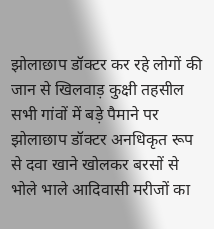झोलाछाप डॉक्टर कर रहे लोगों की जान से खिलवाड़ कुक्षी तहसील सभी गांवों में बड़े पैमाने पर झोलाछाप डॉक्टर अनधिकृत रूप से दवा खाने खोलकर बरसों से भोले भाले आदिवासी मरीजों का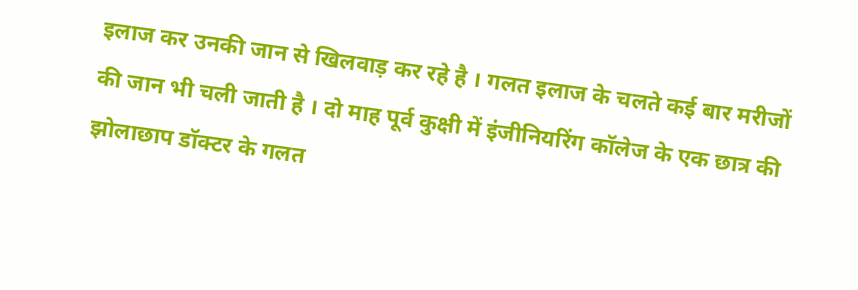इलाज कर उनकी जान से खिलवाड़ कर रहे है । गलत इलाज के चलते कई बार मरीजों की जान भी चली जाती है । दो माह पूर्व कुक्षी में इंजीनियरिंग कॉलेज के एक छात्र की झोलाछाप डॉक्टर के गलत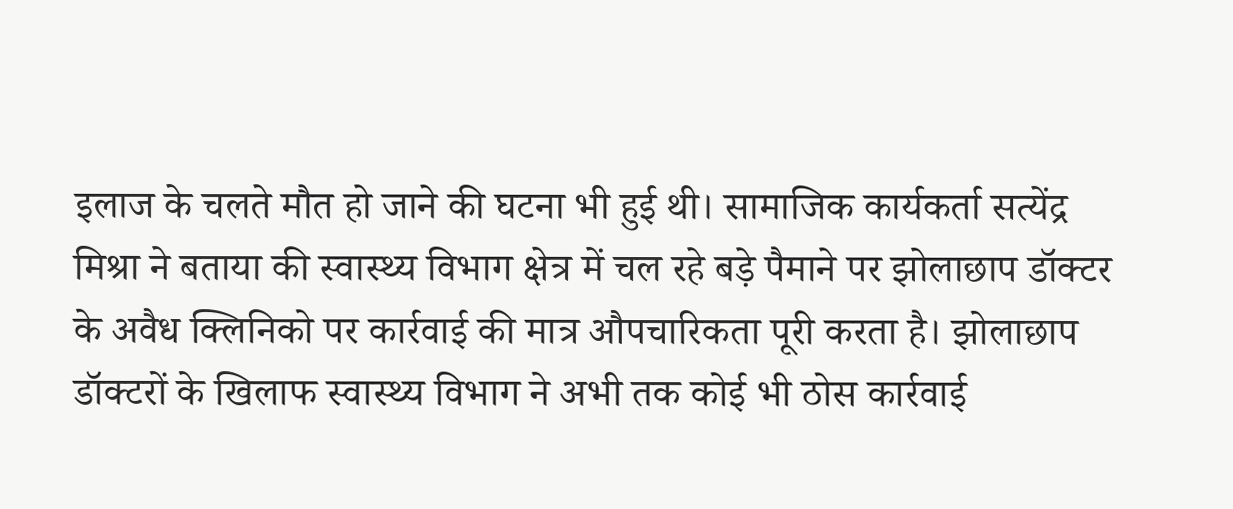इलाज के चलते मौत हो जाने की घटना भी हुई थी। सामाजिक कार्यकर्ता सत्येंद्र मिश्रा ने बताया की स्वास्थ्य विभाग क्षेत्र में चल रहे बड़े पैमाने पर झोलाछाप डॉक्टर के अवैध क्लिनिको पर कार्रवाई की मात्र औपचारिकता पूरी करता है। झोलाछाप डॉक्टरों के खिलाफ स्वास्थ्य विभाग ने अभी तक कोई भी ठोस कार्रवाई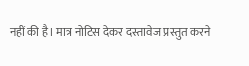नहीं की है। मात्र नोटिस देकर दस्तावेज प्रस्तुत करने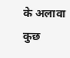के अलावा कुछ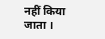नहीं किया जाता ।